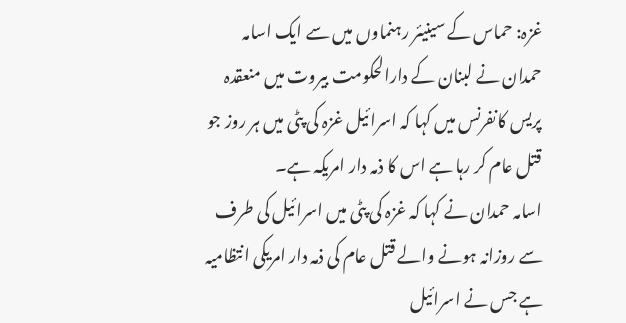غزہ: حماس کے سینیئر رہنماوں میں سے ایک اسامہ حمدان نے لبنان کے دارالحکومت بیروت میں منعقدہ پریس کانفرنس میں کہا کہ اسرائیل غزہ کی پٹی میں ہر روز جو قتل عام کر رہا ہے اس کا ذمہ دار امریکہ ہے۔
اسامہ حمدان نے کہا کہ غزہ کی پٹی میں اسرائیل کی طرف سے روزانہ ہونے والے قتل عام کی ذمہ دار امریکی انتظامیہ ہے جس نے اسرائیل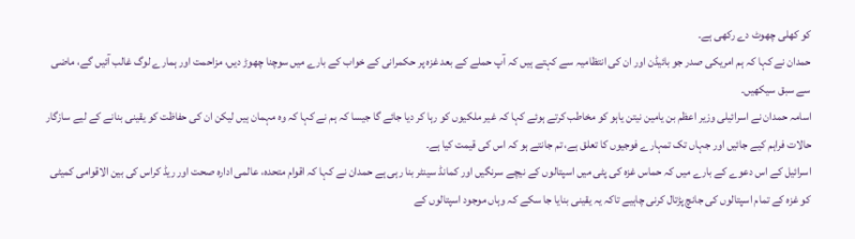کو کھلی چھوٹ دے رکھی ہے۔
حمدان نے کہا کہ ہم امریکی صدر جو بائیڈن اور ان کی انتظامیہ سے کہتے ہیں کہ آپ حملے کے بعد غزہ پر حکمرانی کے خواب کے بارے میں سوچنا چھوڑ دیں، مزاحمت اور ہمارے لوگ غالب آئیں گے، ماضی سے سبق سیکھیں۔
اسامہ حمدان نے اسرائیلی وزیر اعظم بن یامین نیتن یاہو کو مخاطب کرتے ہوئے کہا کہ غیر ملکیوں کو رہا کر دیا جائے گا جیسا کہ ہم نے کہا کہ وہ مہمان ہیں لیکن ان کی حفاظت کو یقینی بنانے کے لیے سازگار حالات فراہم کیے جائیں اور جہاں تک تمہارے فوجیوں کا تعلق ہے، تم جانتے ہو کہ اس کی قیمت کیا ہے۔
اسرائیل کے اس دعوے کے بارے میں کہ حماس غزہ کی پٹی میں اسپتالوں کے نیچے سرنگیں اور کمانڈ سینٹر بنا رہی ہے حمدان نے کہا کہ اقوام متحدہ، عالمی ادارہ صحت اور ریڈ کراس کی بین الاقوامی کمیٹی کو غزہ کے تمام اسپتالوں کی جانچ پڑتال کرنی چاہیے تاکہ یہ یقینی بنایا جا سکے کہ وہاں موجود اسپتالوں کے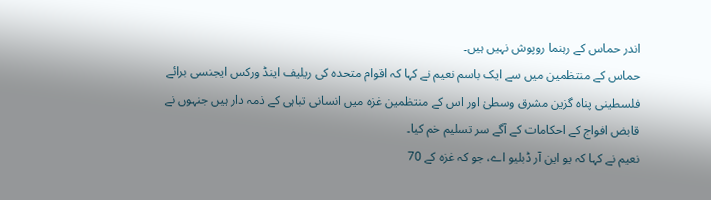اندر حماس کے رہنما روپوش نہیں ہیں۔
حماس کے منتظمین میں سے ایک باسم نعیم نے کہا کہ اقوام متحدہ کی ریلیف اینڈ ورکس ایجنسی برائے فلسطینی پناہ گزین مشرق وسطیٰ اور اس کے منتظمین غزہ میں انسانی تباہی کے ذمہ دار ہیں جنہوں نے قابض افواج کے احکامات کے آگے سر تسلیم خم کیا۔
نعیم نے کہا کہ یو این آر ڈبلیو اے، جو کہ غزہ کے 70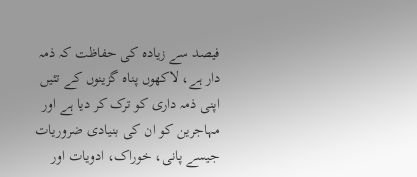فیصد سے زیادہ کی حفاظت کہ ذمہ دار ہے، لاکھوں پناہ گزینوں کے تئیں اپنی ذمہ داری کو ترک کر دیا ہے اور مہاجرین کو ان کی بنیادی ضروریات جیسے پانی، خوراک، ادویات اور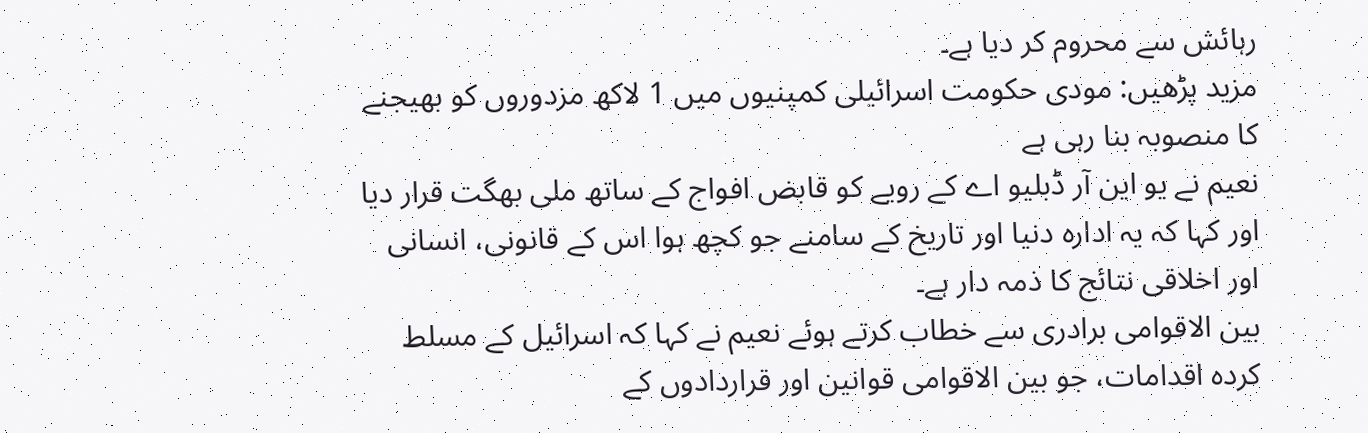رہائش سے محروم کر دیا ہے۔
مزید پڑھیں: مودی حکومت اسرائیلی کمپنیوں میں 1 لاکھ مزدوروں کو بھیجنے کا منصوبہ بنا رہی ہے
نعیم نے یو این آر ڈبلیو اے کے رویے کو قابض افواج کے ساتھ ملی بھگت قرار دیا اور کہا کہ یہ ادارہ دنیا اور تاریخ کے سامنے جو کچھ ہوا اس کے قانونی، انسانی اور اخلاقی نتائج کا ذمہ دار ہے۔
بین الاقوامی برادری سے خطاب کرتے ہوئے نعیم نے کہا کہ اسرائیل کے مسلط کردہ اقدامات، جو بین الاقوامی قوانین اور قراردادوں کے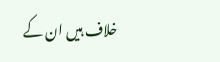خلاف ہیں ان کے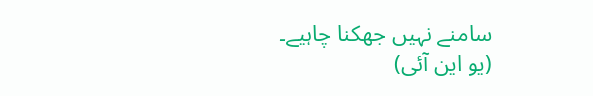سامنے نہیں جھکنا چاہیے۔
(یو این آئی)